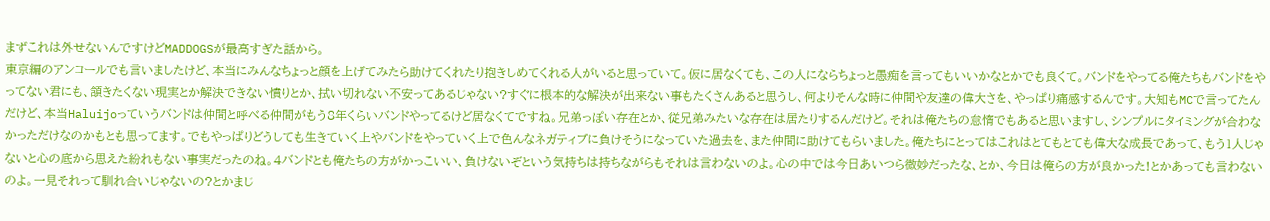まずこれは外せないんですけどMADDOGSが最高すぎた話から。
東京編のアンコールでも言いましたけど、本当にみんなちょっと顔を上げてみたら助けてくれたり抱きしめてくれる人がいると思っていて。仮に居なくても、この人にならちょっと愚痴を言ってもいいかなとかでも良くて。バンドをやってる俺たちもバンドをやってない君にも、頷きたくない現実とか解決できない憤りとか、拭い切れない不安ってあるじゃない?すぐに根本的な解決が出来ない事もたくさんあると思うし、何よりそんな時に仲間や友達の偉大さを、やっぱり痛感するんです。大知もMCで言ってたんだけど、本当Haluijoっていうバンドは仲間と呼べる仲間がもう8年くらいバンドやってるけど居なくてですね。兄弟っぽい存在とか、従兄弟みたいな存在は居たりするんだけど。それは俺たちの怠惰でもあると思いますし、シンプルにタイミングが合わなかっただけなのかもとも思ってます。でもやっぱりどうしても生きていく上やバンドをやっていく上で色んなネガティブに負けそうになっていた過去を、また仲間に助けてもらいました。俺たちにとってはこれはとてもとても偉大な成長であって、もう1人じゃないと心の底から思えた紛れもない事実だったのね。4バンドとも俺たちの方がかっこいい、負けないぞという気持ちは持ちながらもそれは言わないのよ。心の中では今日あいつら微妙だったな、とか、今日は俺らの方が良かった!とかあっても言わないのよ。一見それって馴れ合いじゃないの?とかまじ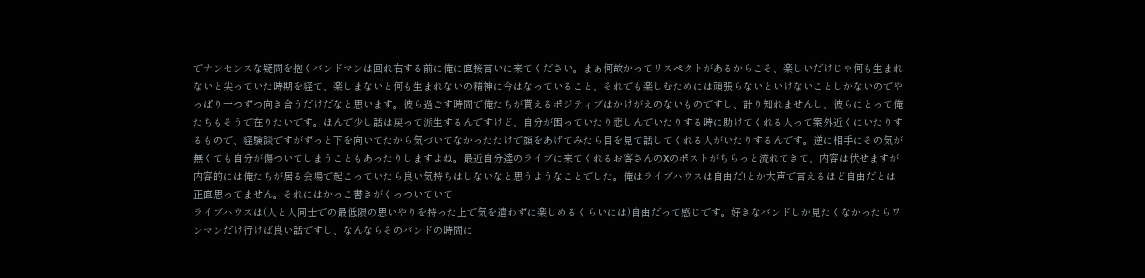でナンセンスな疑問を抱くバンドマンは回れ右する前に俺に直接言いに来てください。まぁ何故かってリスペクトがあるからこそ、楽しいだけじゃ何も生まれないと尖っていた時期を経て、楽しまないと何も生まれないの精神に今はなっていること、それでも楽しむためには頑張らないといけないことしかないのでやっぱり一つずつ向き合うだけだなと思います。彼ら過ごす時間で俺たちが貰えるポジティブはかけがえのないものですし、計り知れませんし、彼らにとって俺たちもそうで在りたいです。ほんで少し話は戻って派生するんですけど、自分が困っていたり悲しんでいたりする時に助けてくれる人って案外近くにいたりするもので、経験談ですがずっと下を向いてたから気づいてなかったたけで顔をあげてみたら目を見て話してくれる人がいたりするんです。逆に相手にその気が無くても自分が傷ついてしまうこともあったりしますよね。最近自分達のライブに来てくれるお客さんのXのポストがちらっと流れてきて、内容は伏せますが内容的には俺たちが居る会場で起こっていたら良い気持ちはしないなと思うようなことでした。俺はライブハウスは自由だ!とか大声で言えるほど自由だとは正直思ってません。それにはかっこ書きがくっついていて
ライブハウスは(人と人同士での最低限の思いやりを持った上で気を遣わずに楽しめるくらいには)自由だって感じです。好きなバンドしか見たくなかったらワンマンだけ行けば良い話ですし、なんならそのバンドの時間に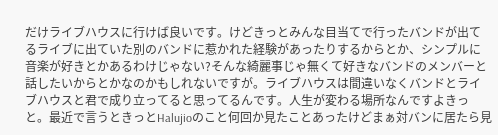だけライブハウスに行けば良いです。けどきっとみんな目当てで行ったバンドが出てるライブに出ていた別のバンドに惹かれた経験があったりするからとか、シンプルに音楽が好きとかあるわけじゃない?そんな綺麗事じゃ無くて好きなバンドのメンバーと話したいからとかなのかもしれないですが。ライブハウスは間違いなくバンドとライブハウスと君で成り立ってると思ってるんです。人生が変わる場所なんですよきっと。最近で言うときっとHalujioのこと何回か見たことあったけどまぁ対バンに居たら見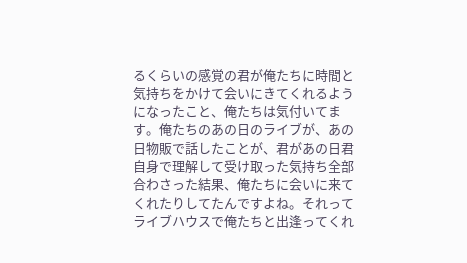るくらいの感覚の君が俺たちに時間と気持ちをかけて会いにきてくれるようになったこと、俺たちは気付いてます。俺たちのあの日のライブが、あの日物販で話したことが、君があの日君自身で理解して受け取った気持ち全部合わさった結果、俺たちに会いに来てくれたりしてたんですよね。それってライブハウスで俺たちと出逢ってくれ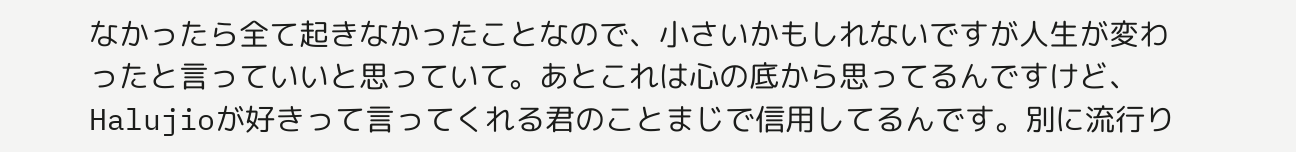なかったら全て起きなかったことなので、小さいかもしれないですが人生が変わったと言っていいと思っていて。あとこれは心の底から思ってるんですけど、Halujioが好きって言ってくれる君のことまじで信用してるんです。別に流行り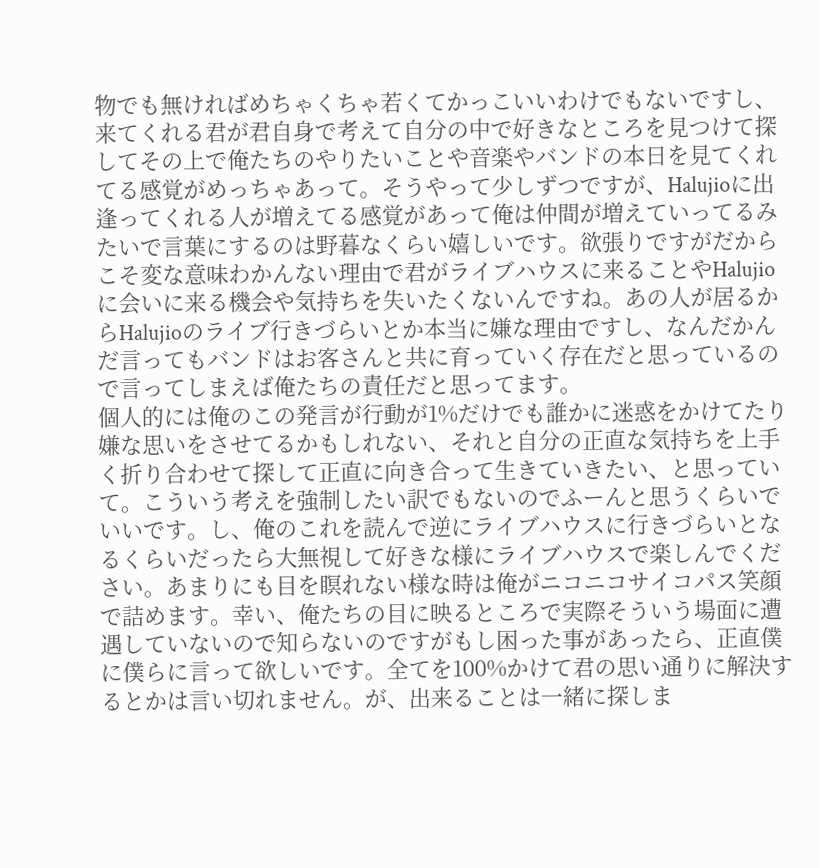物でも無ければめちゃくちゃ若くてかっこいいわけでもないですし、来てくれる君が君自身で考えて自分の中で好きなところを見つけて探してその上で俺たちのやりたいことや音楽やバンドの本日を見てくれてる感覚がめっちゃあって。そうやって少しずつですが、Halujioに出逢ってくれる人が増えてる感覚があって俺は仲間が増えていってるみたいで言葉にするのは野暮なくらい嬉しいです。欲張りですがだからこそ変な意味わかんない理由で君がライブハウスに来ることやHalujioに会いに来る機会や気持ちを失いたくないんですね。あの人が居るからHalujioのライブ行きづらいとか本当に嫌な理由ですし、なんだかんだ言ってもバンドはお客さんと共に育っていく存在だと思っているので言ってしまえば俺たちの責任だと思ってます。
個人的には俺のこの発言が行動が1%だけでも誰かに迷惑をかけてたり嫌な思いをさせてるかもしれない、それと自分の正直な気持ちを上手く折り合わせて探して正直に向き合って生きていきたい、と思っていて。こういう考えを強制したい訳でもないのでふーんと思うくらいでいいです。し、俺のこれを読んで逆にライブハウスに行きづらいとなるくらいだったら大無視して好きな様にライブハウスで楽しんでください。あまりにも目を瞑れない様な時は俺がニコニコサイコパス笑顔で詰めます。幸い、俺たちの目に映るところで実際そういう場面に遭遇していないので知らないのですがもし困った事があったら、正直僕に僕らに言って欲しいです。全てを100%かけて君の思い通りに解決するとかは言い切れません。が、出来ることは一緒に探しま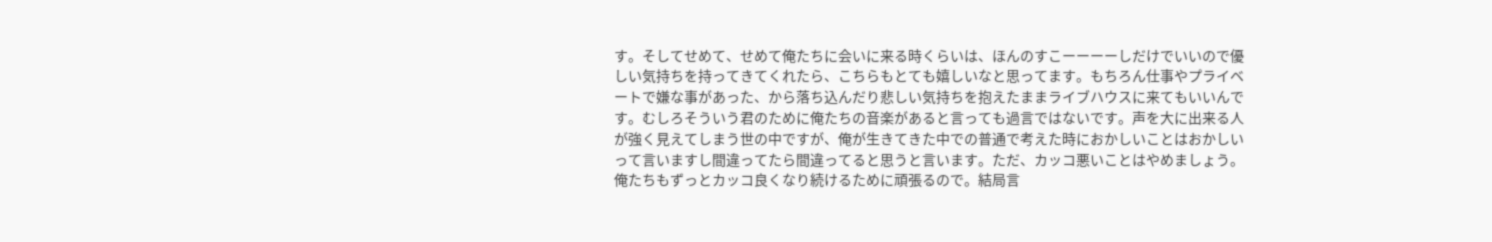す。そしてせめて、せめて俺たちに会いに来る時くらいは、ほんのすこーーーーしだけでいいので優しい気持ちを持ってきてくれたら、こちらもとても嬉しいなと思ってます。もちろん仕事やプライベートで嫌な事があった、から落ち込んだり悲しい気持ちを抱えたままライブハウスに来てもいいんです。むしろそういう君のために俺たちの音楽があると言っても過言ではないです。声を大に出来る人が強く見えてしまう世の中ですが、俺が生きてきた中での普通で考えた時におかしいことはおかしいって言いますし間違ってたら間違ってると思うと言います。ただ、カッコ悪いことはやめましょう。俺たちもずっとカッコ良くなり続けるために頑張るので。結局言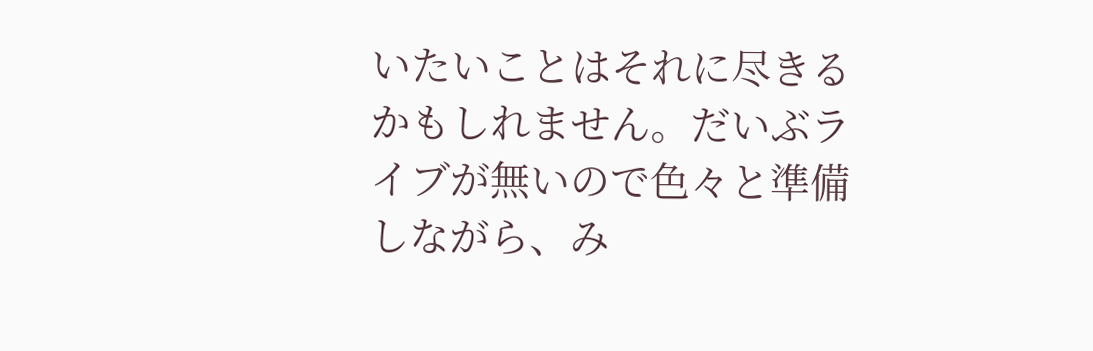いたいことはそれに尽きるかもしれません。だいぶライブが無いので色々と準備しながら、み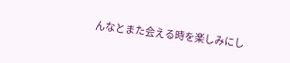んなとまた会える時を楽しみにし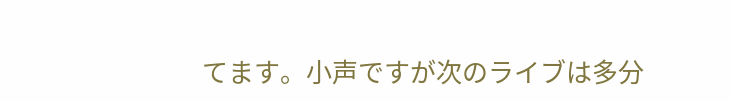てます。小声ですが次のライブは多分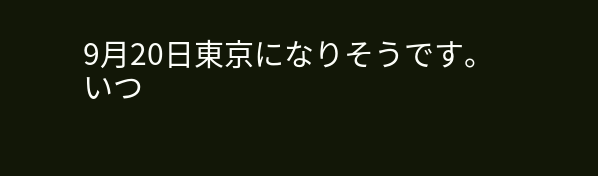9月20日東京になりそうです。
いつ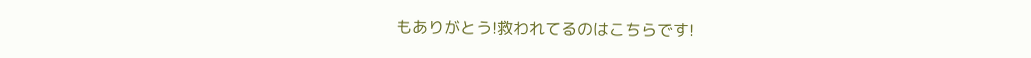もありがとう!救われてるのはこちらです!